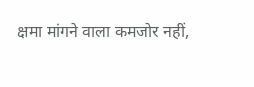क्षमा मांगने वाला कमजोर नहीं,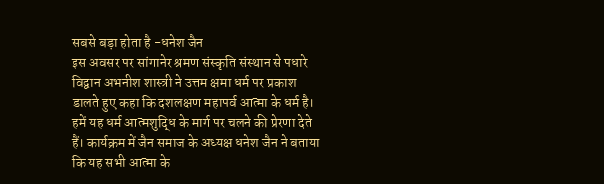सबसे बड़ा होता है -धनेश जैन
इस अवसर पर सांगानेर श्रमण संस्कृति संस्थान से पधारे विद्वान अभनीश शास्त्री ने उत्तम क्षमा धर्म पर प्रकाश डालते हुए कहा कि दशलक्षण महापर्व आत्मा के धर्म है। हमें यह धर्म आत्मशुद्धि के मार्ग पर चलने की प्रेरणा देते हैं। कार्यक्रम में जैन समाज के अध्यक्ष धनेश जैन ने बताया कि यह सभी आत्मा के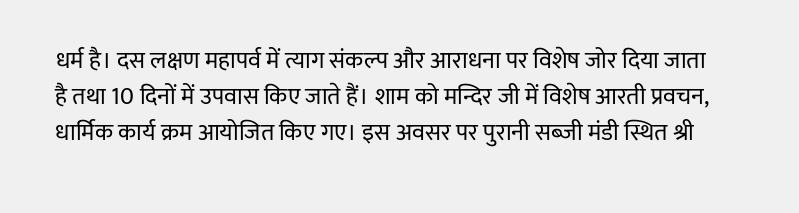धर्म है। दस लक्षण महापर्व में त्याग संकल्प और आराधना पर विशेष जोर दिया जाता है तथा 10 दिनों में उपवास किए जाते हैं। शाम को मन्दिर जी में विशेष आरती प्रवचन, धार्मिक कार्य क्रम आयोजित किए गए। इस अवसर पर पुरानी सब्जी मंडी स्थित श्री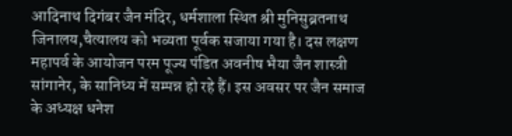आदिनाथ दिगंबर जैन मंदिर, धर्मशाला स्थित श्री मुनिसुब्रतनाथ जिनालय,चैत्यालय को भव्यता पूर्वक सजाया गया है। दस लक्षण महापर्व के आयोजन परम पूज्य पंडित अवनीष भैया जैन शास्त्री सांगानेर, के सानिध्य में सम्पन्न हो रहे हैं। इस अवसर पर जैन समाज के अध्यक्ष धनेश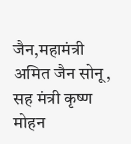जैन,महामंत्री अमित जैन सोनू, सह मंत्री कृष्ण मोहन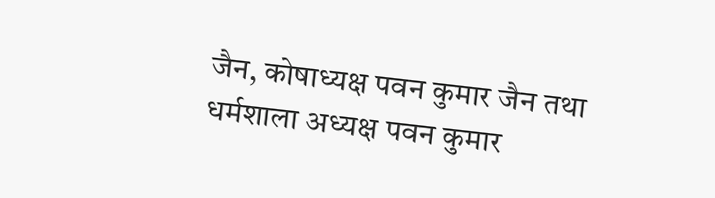जैन, कोषाध्यक्ष पवन कुमार जैन तथा धर्मशाला अध्यक्ष पवन कुमार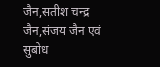जैन,सतीश चन्द्र जैन,संजय जैन एवं सुबोध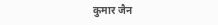कुमार जैन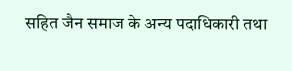सहित जैन समाज के अन्य पदाधिकारी तथा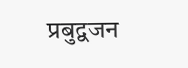प्रबुद्वजन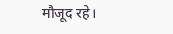मौजूद रहे।